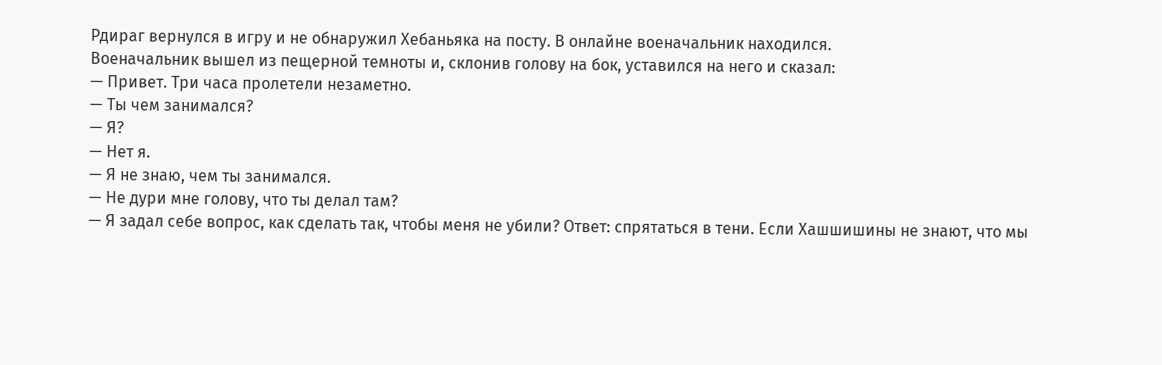Рдираг вернулся в игру и не обнаружил Хебаньяка на посту. В онлайне военачальник находился.
Военачальник вышел из пещерной темноты и, склонив голову на бок, уставился на него и сказал:
— Привет. Три часа пролетели незаметно.
— Ты чем занимался?
— Я?
— Нет я.
— Я не знаю, чем ты занимался.
— Не дури мне голову, что ты делал там?
— Я задал себе вопрос, как сделать так, чтобы меня не убили? Ответ: спрятаться в тени. Если Хашшишины не знают, что мы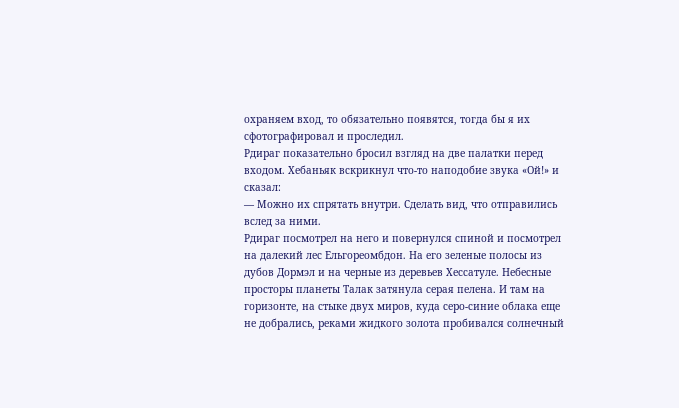охраняем вход, то обязательно появятся, тогда бы я их сфотографировал и проследил.
Рдираг показательно бросил взгляд на две палатки перед входом. Хебаньяк вскрикнул что-то наподобие звука «Ой!» и сказал:
— Можно их спрятать внутри. Сделать вид, что отправились вслед за ними.
Рдираг посмотрел на него и повернулся спиной и посмотрел на далекий лес Ельгореомбдон. На его зеленые полосы из дубов Дормэл и на черные из деревьев Хессатуле. Небесные просторы планеты Талак затянула серая пелена. И там на горизонте, на стыке двух миров, куда серо-синие облака еще не добрались, реками жидкого золота пробивался солнечный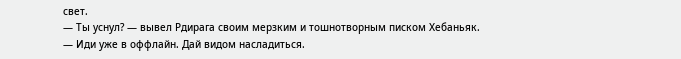свет.
— Ты уснул? — вывел Рдирага своим мерзким и тошнотворным писком Хебаньяк.
— Иди уже в оффлайн. Дай видом насладиться.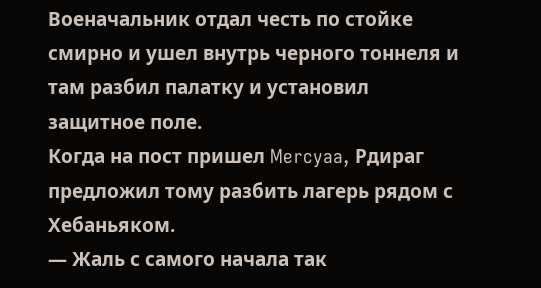Военачальник отдал честь по стойке смирно и ушел внутрь черного тоннеля и там разбил палатку и установил защитное поле.
Когда на пост пришел Mercyaa, Рдираг предложил тому разбить лагерь рядом с Хебаньяком.
— Жаль с самого начала так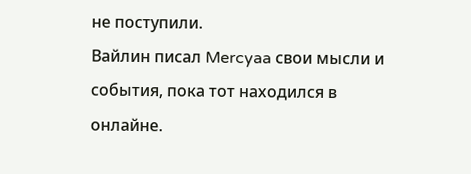не поступили.
Вайлин писал Mercyaa свои мысли и события, пока тот находился в онлайне.